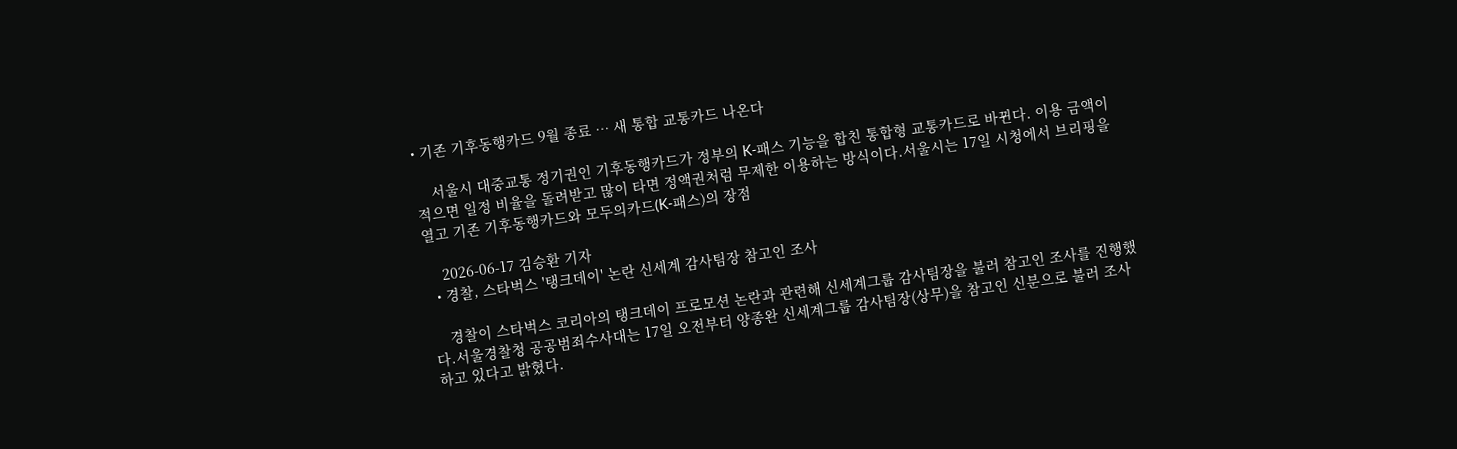• 기존 기후동행카드 9월 종료 … 새 통합 교통카드 나온다

    서울시 대중교통 정기권인 기후동행카드가 정부의 K-패스 기능을 합친 통합형 교통카드로 바뀐다. 이용 금액이 적으면 일정 비율을 돌려받고 많이 타면 정액권처럼 무제한 이용하는 방식이다.서울시는 17일 시청에서 브리핑을 열고 기존 기후동행카드와 모두의카드(K-패스)의 장점

    2026-06-17 김승환 기자
  • 경찰, 스타벅스 '탱크데이' 논란 신세계 감사팀장 참고인 조사

    경찰이 스타벅스 코리아의 탱크데이 프로모션 논란과 관련해 신세계그룹 감사팀장을 불러 참고인 조사를 진행했다.서울경찰청 공공범죄수사대는 17일 오전부터 양종완 신세계그룹 감사팀장(상무)을 참고인 신분으로 불러 조사하고 있다고 밝혔다.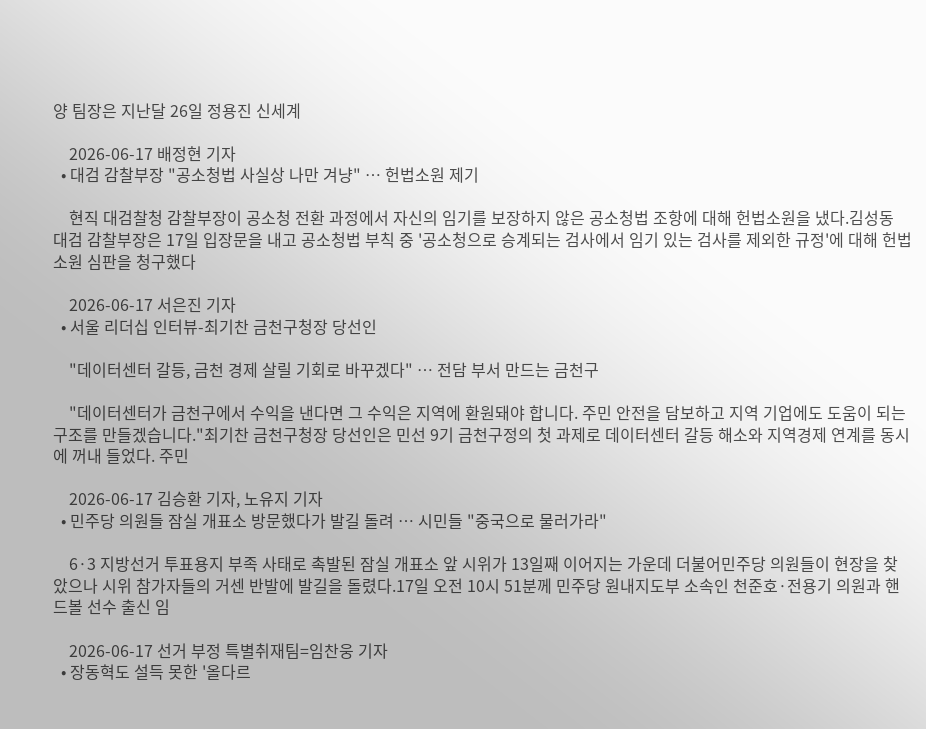양 팀장은 지난달 26일 정용진 신세계

    2026-06-17 배정현 기자
  • 대검 감찰부장 "공소청법 사실상 나만 겨냥" … 헌법소원 제기

    현직 대검찰청 감찰부장이 공소청 전환 과정에서 자신의 임기를 보장하지 않은 공소청법 조항에 대해 헌법소원을 냈다.김성동 대검 감찰부장은 17일 입장문을 내고 공소청법 부칙 중 '공소청으로 승계되는 검사에서 임기 있는 검사를 제외한 규정'에 대해 헌법소원 심판을 청구했다

    2026-06-17 서은진 기자
  • 서울 리더십 인터뷰-최기찬 금천구청장 당선인

    "데이터센터 갈등, 금천 경제 살릴 기회로 바꾸겠다" … 전담 부서 만드는 금천구

    "데이터센터가 금천구에서 수익을 낸다면 그 수익은 지역에 환원돼야 합니다. 주민 안전을 담보하고 지역 기업에도 도움이 되는 구조를 만들겠습니다."최기찬 금천구청장 당선인은 민선 9기 금천구정의 첫 과제로 데이터센터 갈등 해소와 지역경제 연계를 동시에 꺼내 들었다. 주민

    2026-06-17 김승환 기자, 노유지 기자
  • 민주당 의원들 잠실 개표소 방문했다가 발길 돌려 … 시민들 "중국으로 물러가라"

    6·3 지방선거 투표용지 부족 사태로 촉발된 잠실 개표소 앞 시위가 13일째 이어지는 가운데 더불어민주당 의원들이 현장을 찾았으나 시위 참가자들의 거센 반발에 발길을 돌렸다.17일 오전 10시 51분께 민주당 원내지도부 소속인 천준호·전용기 의원과 핸드볼 선수 출신 임

    2026-06-17 선거 부정 특별취재팀=임찬웅 기자
  • 장동혁도 설득 못한 '올다르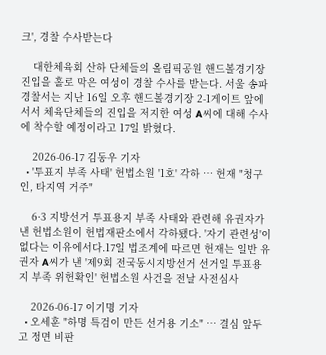크', 경찰 수사받는다

    대한체육회 산하 단체들의 올림픽공원 핸드볼경기장 진입을 홀로 막은 여성이 경찰 수사를 받는다. 서울 송파경찰서는 지난 16일 오후 핸드볼경기장 2-1게이트 앞에 서서 체육단체들의 진입을 저지한 여성 A씨에 대해 수사에 착수할 예정이라고 17일 밝혔다.

    2026-06-17 김동우 기자
  • '투표지 부족 사태' 헌법소원 '1호' 각하 … 헌재 "청구인, 타지역 거주"

    6·3 지방선거 투표용지 부족 사태와 관련해 유권자가 낸 헌법소원이 헌법재판소에서 각하됐다. '자기 관련성'이 없다는 이유에서다.17일 법조계에 따르면 헌재는 일반 유권자 A씨가 낸 '제9회 전국동시지방선거 선거일 투표용지 부족 위헌확인' 헌법소원 사건을 전날 사전심사

    2026-06-17 이기명 기자
  • 오세훈 "하명 특검이 만든 선거용 기소" … 결심 앞두고 정면 비판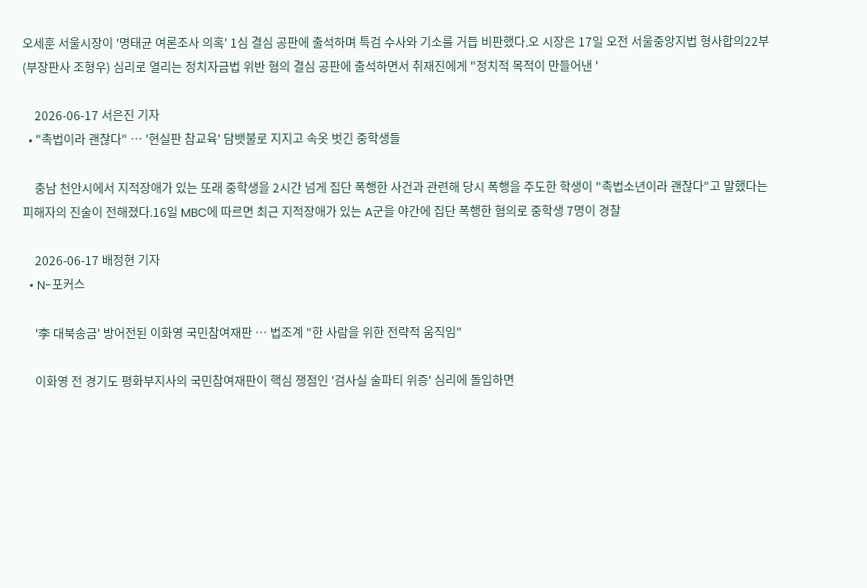오세훈 서울시장이 '명태균 여론조사 의혹' 1심 결심 공판에 출석하며 특검 수사와 기소를 거듭 비판했다.오 시장은 17일 오전 서울중앙지법 형사합의22부(부장판사 조형우) 심리로 열리는 정치자금법 위반 혐의 결심 공판에 출석하면서 취재진에게 "정치적 목적이 만들어낸 '

    2026-06-17 서은진 기자
  • "촉법이라 괜찮다" … '현실판 참교육' 담뱃불로 지지고 속옷 벗긴 중학생들

    충남 천안시에서 지적장애가 있는 또래 중학생을 2시간 넘게 집단 폭행한 사건과 관련해 당시 폭행을 주도한 학생이 "촉법소년이라 괜찮다"고 말했다는 피해자의 진술이 전해졌다.16일 MBC에 따르면 최근 지적장애가 있는 A군을 야간에 집단 폭행한 혐의로 중학생 7명이 경찰

    2026-06-17 배정현 기자
  • N-포커스

    '李 대북송금' 방어전된 이화영 국민참여재판 … 법조계 "한 사람을 위한 전략적 움직임"

    이화영 전 경기도 평화부지사의 국민참여재판이 핵심 쟁점인 '검사실 술파티 위증' 심리에 돌입하면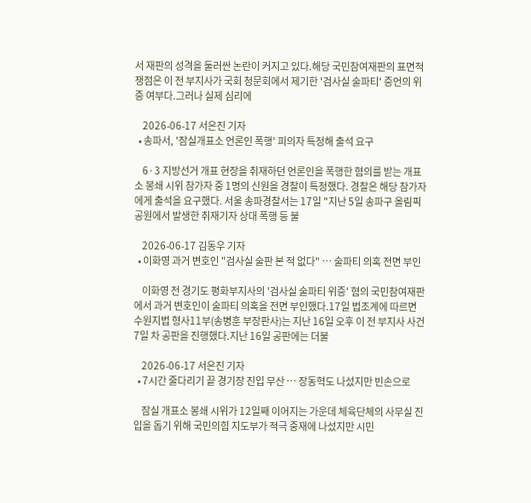서 재판의 성격을 둘러싼 논란이 커지고 있다.해당 국민참여재판의 표면적 쟁점은 이 전 부지사가 국회 청문회에서 제기한 '검사실 술파티' 증언의 위증 여부다.그러나 실제 심리에

    2026-06-17 서은진 기자
  • 송파서, '잠실개표소 언론인 폭행' 피의자 특정해 출석 요구

    6·3 지방선거 개표 현장을 취재하던 언론인을 폭행한 혐의를 받는 개표소 봉쇄 시위 참가자 중 1명의 신원을 경찰이 특정했다. 경찰은 해당 참가자에게 출석을 요구했다. 서울 송파경찰서는 17일 "지난 5일 송파구 올림픽공원에서 발생한 취재기자 상대 폭행 등 불

    2026-06-17 김동우 기자
  • 이화영 과거 변호인 "검사실 술판 본 적 없다" … 술파티 의혹 전면 부인

    이화영 전 경기도 평화부지사의 '검사실 술파티 위증' 혐의 국민참여재판에서 과거 변호인이 술파티 의혹을 전면 부인했다.17일 법조계에 따르면 수원지법 형사11부(송병훈 부장판사)는 지난 16일 오후 이 전 부지사 사건 7일 차 공판을 진행했다.지난 16일 공판에는 더불

    2026-06-17 서은진 기자
  • 7시간 줄다리기 끝 경기장 진입 무산 … 장동혁도 나섰지만 빈손으로

    잠실 개표소 봉쇄 시위가 12일째 이어지는 가운데 체육단체의 사무실 진입을 돕기 위해 국민의힘 지도부가 적극 중재에 나섰지만 시민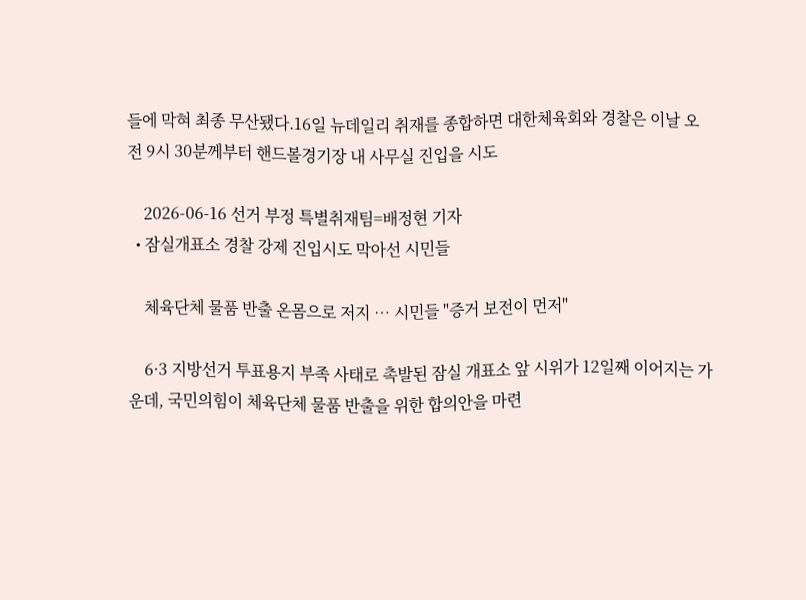들에 막혀 최종 무산됐다.16일 뉴데일리 취재를 종합하면 대한체육회와 경찰은 이날 오전 9시 30분께부터 핸드볼경기장 내 사무실 진입을 시도

    2026-06-16 선거 부정 특별취재팀=배정현 기자
  • 잠실개표소 경찰 강제 진입시도 막아선 시민들

    체육단체 물품 반출 온몸으로 저지 … 시민들 "증거 보전이 먼저"

    6·3 지방선거 투표용지 부족 사태로 촉발된 잠실 개표소 앞 시위가 12일째 이어지는 가운데, 국민의힘이 체육단체 물품 반출을 위한 합의안을 마련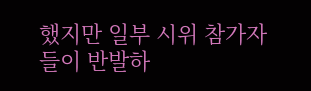했지만 일부 시위 참가자들이 반발하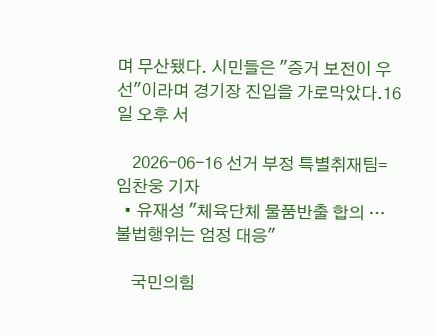며 무산됐다. 시민들은 "증거 보전이 우선"이라며 경기장 진입을 가로막았다.16일 오후 서

    2026-06-16 선거 부정 특별취재팀=임찬웅 기자
  • 유재성 "체육단체 물품반출 합의 … 불법행위는 엄정 대응"

    국민의힘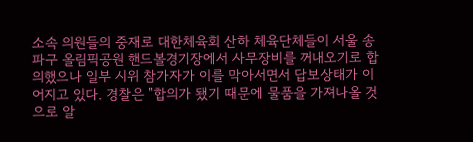소속 의원들의 중재로 대한체육회 산하 체육단체들이 서울 송파구 올림픽공원 핸드볼경기장에서 사무장비를 꺼내오기로 합의했으나 일부 시위 참가자가 이를 막아서면서 답보상태가 이어지고 있다. 경찰은 "합의가 됐기 때문에 물품을 가져나올 것으로 알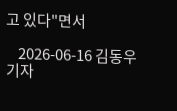고 있다"면서

    2026-06-16 김동우 기자